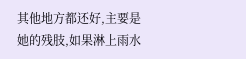其他地方都还好,主要是她的残肢,如果淋上雨水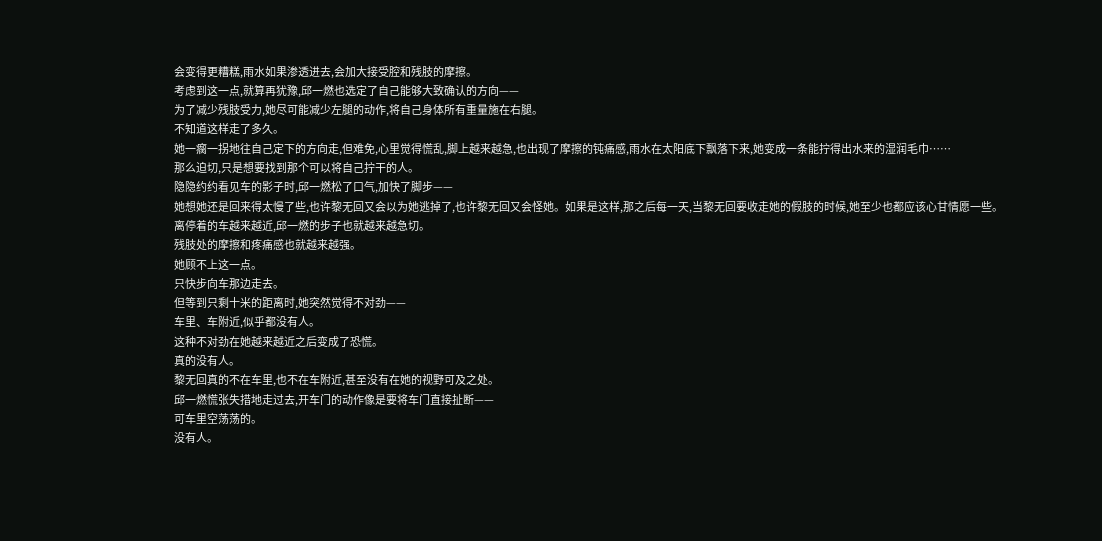会变得更糟糕,雨水如果渗透进去,会加大接受腔和残肢的摩擦。
考虑到这一点,就算再犹豫,邱一燃也选定了自己能够大致确认的方向——
为了减少残肢受力,她尽可能减少左腿的动作,将自己身体所有重量施在右腿。
不知道这样走了多久。
她一瘸一拐地往自己定下的方向走,但难免,心里觉得慌乱,脚上越来越急,也出现了摩擦的钝痛感,雨水在太阳底下飘落下来,她变成一条能拧得出水来的湿润毛巾……
那么迫切,只是想要找到那个可以将自己拧干的人。
隐隐约约看见车的影子时,邱一燃松了口气,加快了脚步——
她想她还是回来得太慢了些,也许黎无回又会以为她逃掉了,也许黎无回又会怪她。如果是这样,那之后每一天,当黎无回要收走她的假肢的时候,她至少也都应该心甘情愿一些。
离停着的车越来越近,邱一燃的步子也就越来越急切。
残肢处的摩擦和疼痛感也就越来越强。
她顾不上这一点。
只快步向车那边走去。
但等到只剩十米的距离时,她突然觉得不对劲——
车里、车附近,似乎都没有人。
这种不对劲在她越来越近之后变成了恐慌。
真的没有人。
黎无回真的不在车里,也不在车附近,甚至没有在她的视野可及之处。
邱一燃慌张失措地走过去,开车门的动作像是要将车门直接扯断——
可车里空荡荡的。
没有人。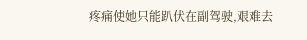疼痛使她只能趴伏在副驾驶,艰难去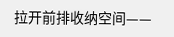拉开前排收纳空间——